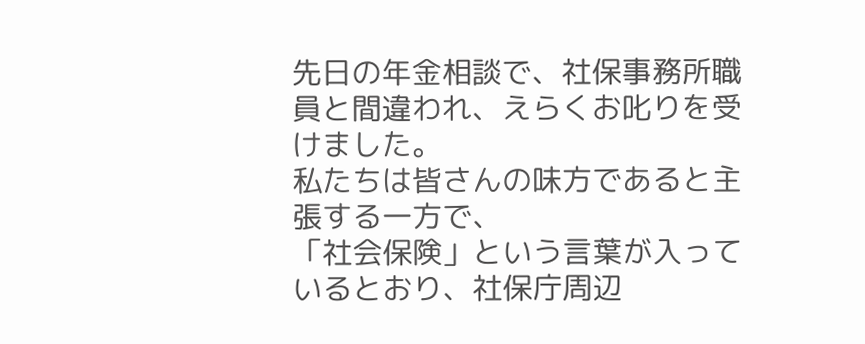先日の年金相談で、社保事務所職員と間違われ、えらくお叱りを受けました。
私たちは皆さんの味方であると主張する一方で、
「社会保険」という言葉が入っているとおり、社保庁周辺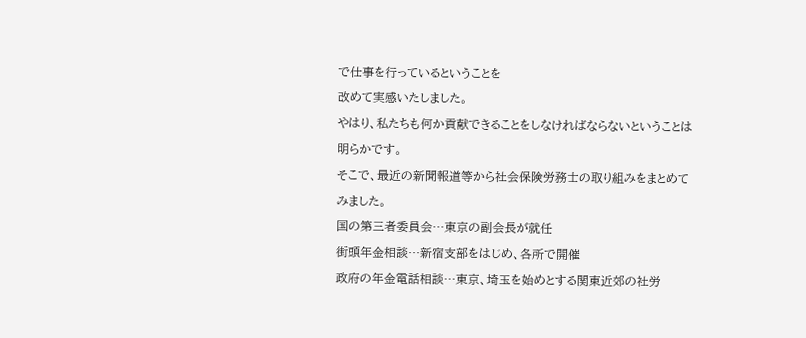で仕事を行っているということを
改めて実感いたしました。
やはり、私たちも何か貢献できることをしなければならないということは明らかです。
そこで、最近の新聞報道等から社会保険労務士の取り組みをまとめてみました。
国の第三者委員会…東京の副会長が就任
街頭年金相談…新宿支部をはじめ、各所で開催
政府の年金電話相談…東京、埼玉を始めとする関東近郊の社労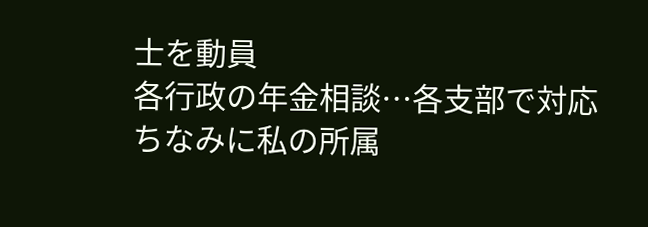士を動員
各行政の年金相談…各支部で対応
ちなみに私の所属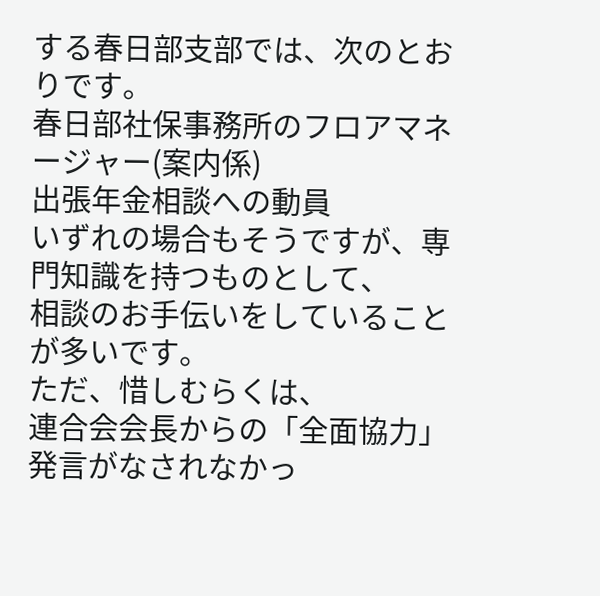する春日部支部では、次のとおりです。
春日部社保事務所のフロアマネージャー(案内係)
出張年金相談への動員
いずれの場合もそうですが、専門知識を持つものとして、
相談のお手伝いをしていることが多いです。
ただ、惜しむらくは、
連合会会長からの「全面協力」発言がなされなかっ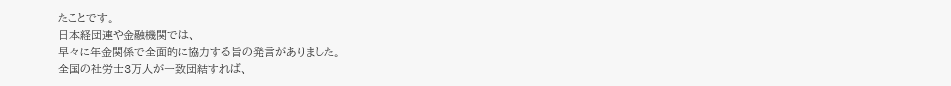たことです。
日本経団連や金融機関では、
早々に年金関係で全面的に協力する旨の発言がありました。
全国の社労士3万人が一致団結すれば、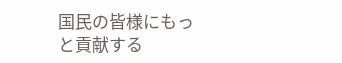国民の皆様にもっと貢献する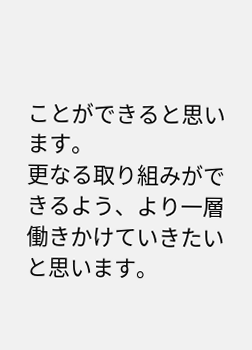ことができると思います。
更なる取り組みができるよう、より一層働きかけていきたいと思います。